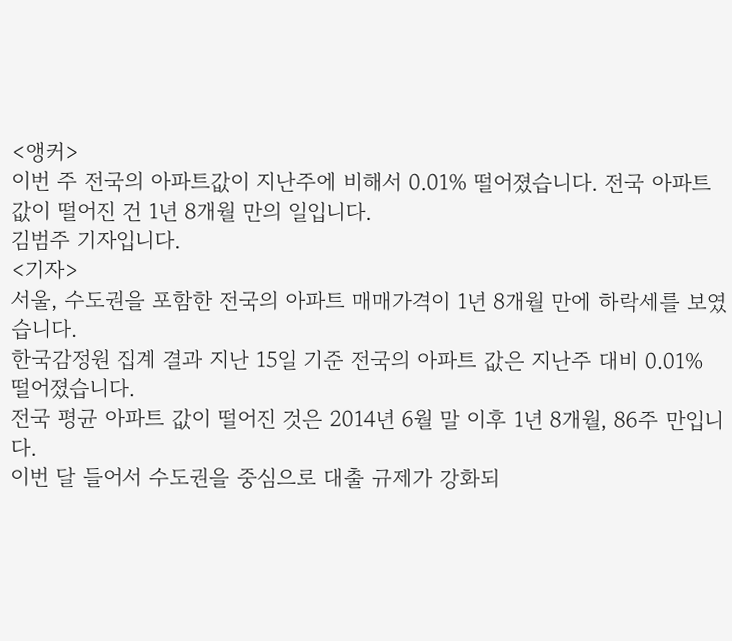<앵커>
이번 주 전국의 아파트값이 지난주에 비해서 0.01% 떨어졌습니다. 전국 아파트값이 떨어진 건 1년 8개월 만의 일입니다.
김범주 기자입니다.
<기자>
서울, 수도권을 포함한 전국의 아파트 매매가격이 1년 8개월 만에 하락세를 보였습니다.
한국감정원 집계 결과 지난 15일 기준 전국의 아파트 값은 지난주 대비 0.01% 떨어졌습니다.
전국 평균 아파트 값이 떨어진 것은 2014년 6월 말 이후 1년 8개월, 86주 만입니다.
이번 달 들어서 수도권을 중심으로 대출 규제가 강화되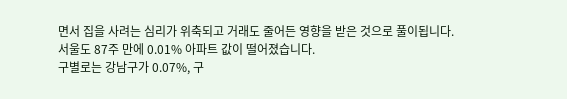면서 집을 사려는 심리가 위축되고 거래도 줄어든 영향을 받은 것으로 풀이됩니다.
서울도 87주 만에 0.01% 아파트 값이 떨어졌습니다.
구별로는 강남구가 0.07%, 구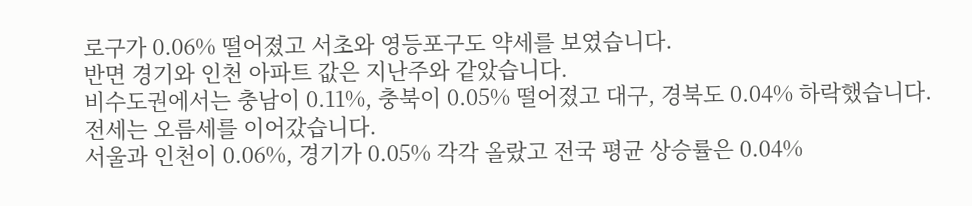로구가 0.06% 떨어졌고 서초와 영등포구도 약세를 보였습니다.
반면 경기와 인천 아파트 값은 지난주와 같았습니다.
비수도권에서는 충남이 0.11%, 충북이 0.05% 떨어졌고 대구, 경북도 0.04% 하락했습니다.
전세는 오름세를 이어갔습니다.
서울과 인천이 0.06%, 경기가 0.05% 각각 올랐고 전국 평균 상승률은 0.04%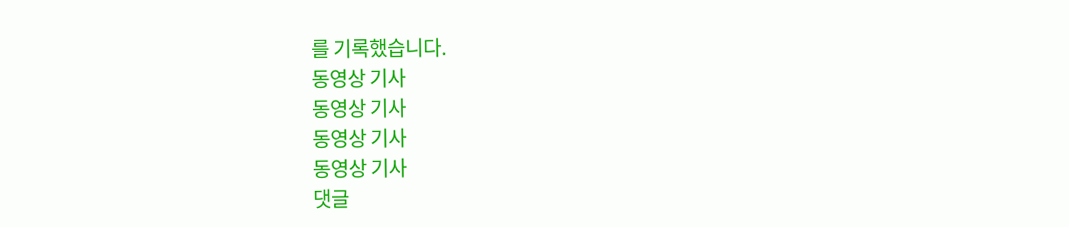를 기록했습니다.
동영상 기사
동영상 기사
동영상 기사
동영상 기사
댓글